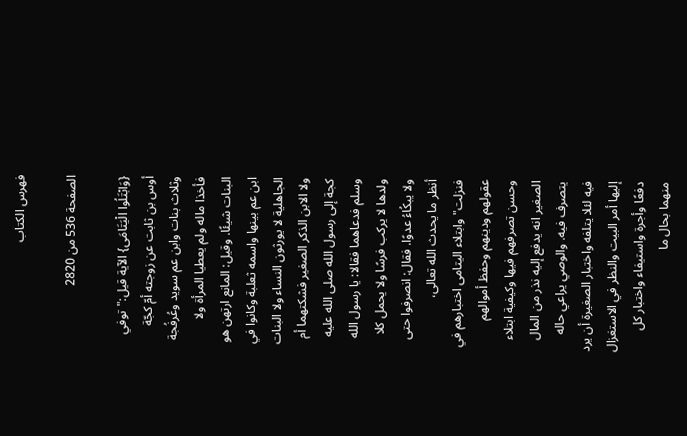فهرس الكتاب

الصفحة 536 من 2820

{وَابْتَلُوا الْيَتَامَى} الآية قيل:"توفي أوس بن ثابت عن زوجته أمّ كجّة وثلاث بنات وابن عم سويد وعُرفُجة فأخذا ماله ولم يعطيا المرأة ولا البنات شيئًا. وقيل: المانع ارتهن هو ابن عم بينها واسمه ثعلبة وكانوا في الجاهلية لا يورثون النساء ولا البنات ولا الابن الذكر الصغير فشكتهما أم كجة إلى رسول الله صلى الله عليه وسلم فدعاهما فقالا: يا رسول الله ولدها لا يركب فرسًا ولا يحمل كلا ولا يبكُاءُ عدوًا. فقال: انصرفوا حتى أنظر ما يحدث الله تعالى، فنزلت"وابتلاء اليتامى اختبارهم في عقولهم ودينهم وحفظ أموالهم وحسن تصرفهم فيها وكيفية ابتلاء الصغير انه يدفع إليه نذر من المال يتصرف فيه. والوصي يراعي حاله فيه لئلا يتلفه واختبار الصغيرة أن يرد إليها أمر البيت والنظر في الاستغزال دفعًا وأجرة واستيفاء واختبار كل منهما بحال ما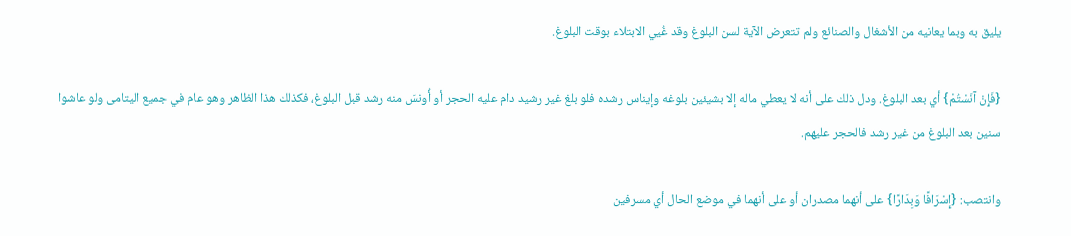يليق به وبما يعانيه من الأشغال والصنائع ولم تتعرض الآية لسن البلوغ وقد غُيي الابتلاء بوقت البلوغ.

{فَإِنْ آنَسْتُمْ} أي بعد البلوغ. ودل ذلك على أنه لا يعطي ماله إلا بشيئين بلوغه وإيناس رشده فلو بلغ غير رشيد دام عليه الحجر أو أُونسَ منه رشد قبل البلوغ، فكذلك هذا الظاهر وهو عام في جميع اليتامى ولو عاشوا سنين بعد البلوغ من غير رشد فالحجر عليهم.

وانتصب: {إِسْرَافًا وَبِدَارًا} على أنهما مصدران أو على أنهما في موضع الحال أي مسرفين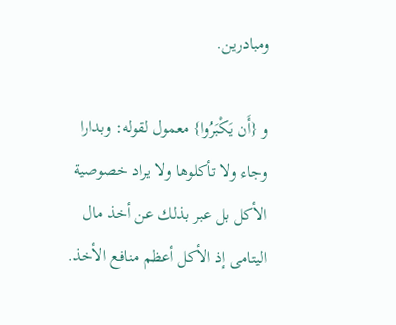ومبادرين.

و {أَن يَكْبَرُوا} معمول لقوله: وبدارا وجاء ولا تأكلوها ولا يراد خصوصية الأكل بل عبر بذلك عن أخذ مال اليتامى إذ الأكل أعظم منافع الأخذ.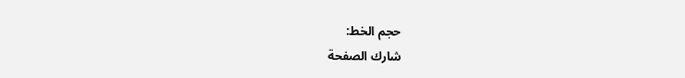حجم الخط:
شارك الصفحة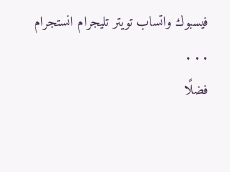فيسبوك واتساب تويتر تليجرام انستجرام
. . .
فضلًا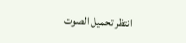انتظر تحميل الصوت